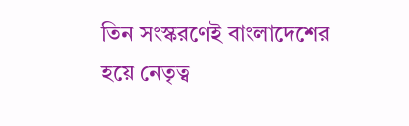তিন সংস্করণেই বাংলাদেশের হয়ে নেতৃত্ব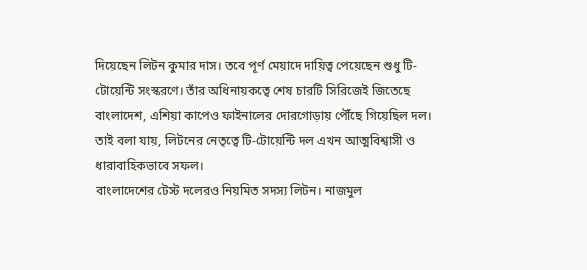দিয়েছেন লিটন কুমার দাস। তবে পূর্ণ মেয়াদে দায়িত্ব পেয়েছেন শুধু টি-টোয়েন্টি সংস্করণে। তাঁর অধিনায়কত্বে শেষ চারটি সিরিজেই জিতেছে বাংলাদেশ, এশিয়া কাপেও ফাইনালের দোরগোড়ায় পৌঁছে গিয়েছিল দল। তাই বলা যায়, লিটনের নেতৃত্বে টি-টোয়েন্টি দল এখন আত্মবিশ্বাসী ও ধারাবাহিকভাবে সফল।
বাংলাদেশের টেস্ট দলেরও নিয়মিত সদস্য লিটন। নাজমুল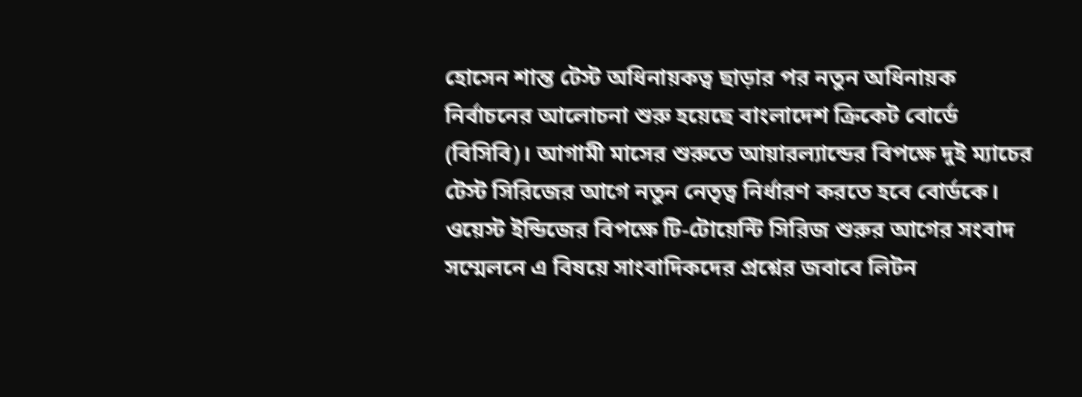হোসেন শান্ত টেস্ট অধিনায়কত্ব ছাড়ার পর নতুন অধিনায়ক নির্বাচনের আলোচনা শুরু হয়েছে বাংলাদেশ ক্রিকেট বোর্ডে (বিসিবি)। আগামী মাসের শুরুতে আয়ারল্যান্ডের বিপক্ষে দুই ম্যাচের টেস্ট সিরিজের আগে নতুন নেতৃত্ব নির্ধারণ করতে হবে বোর্ডকে।
ওয়েস্ট ইন্ডিজের বিপক্ষে টি-টোয়েন্টি সিরিজ শুরুর আগের সংবাদ সম্মেলনে এ বিষয়ে সাংবাদিকদের প্রশ্নের জবাবে লিটন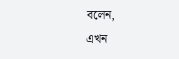বলেন,
এখন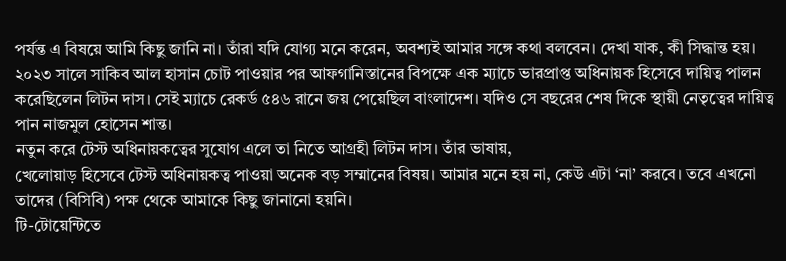পর্যন্ত এ বিষয়ে আমি কিছু জানি না। তাঁরা যদি যোগ্য মনে করেন, অবশ্যই আমার সঙ্গে কথা বলবেন। দেখা যাক, কী সিদ্ধান্ত হয়।
২০২৩ সালে সাকিব আল হাসান চোট পাওয়ার পর আফগানিস্তানের বিপক্ষে এক ম্যাচে ভারপ্রাপ্ত অধিনায়ক হিসেবে দায়িত্ব পালন করেছিলেন লিটন দাস। সেই ম্যাচে রেকর্ড ৫৪৬ রানে জয় পেয়েছিল বাংলাদেশ। যদিও সে বছরের শেষ দিকে স্থায়ী নেতৃত্বের দায়িত্ব পান নাজমুল হোসেন শান্ত।
নতুন করে টেস্ট অধিনায়কত্বের সুযোগ এলে তা নিতে আগ্রহী লিটন দাস। তাঁর ভাষায়,
খেলোয়াড় হিসেবে টেস্ট অধিনায়কত্ব পাওয়া অনেক বড় সম্মানের বিষয়। আমার মনে হয় না, কেউ এটা ‘না’ করবে। তবে এখনো তাদের (বিসিবি) পক্ষ থেকে আমাকে কিছু জানানো হয়নি।
টি-টোয়েন্টিতে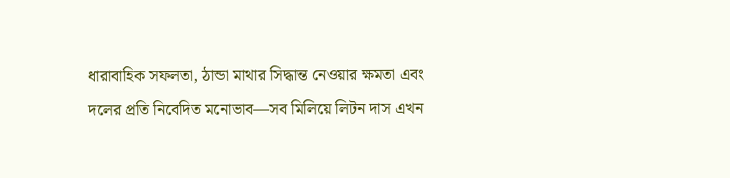ধারাবাহিক সফলতা, ঠান্ডা মাথার সিদ্ধান্ত নেওয়ার ক্ষমতা এবং দলের প্রতি নিবেদিত মনোভাব—সব মিলিয়ে লিটন দাস এখন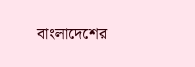বাংলাদেশের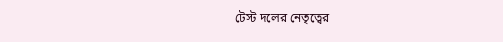টেস্ট দলের নেতৃত্বের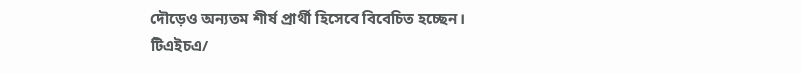দৌড়েও অন্যতম শীর্ষ প্রার্থী হিসেবে বিবেচিত হচ্ছেন।
টিএইচএ/